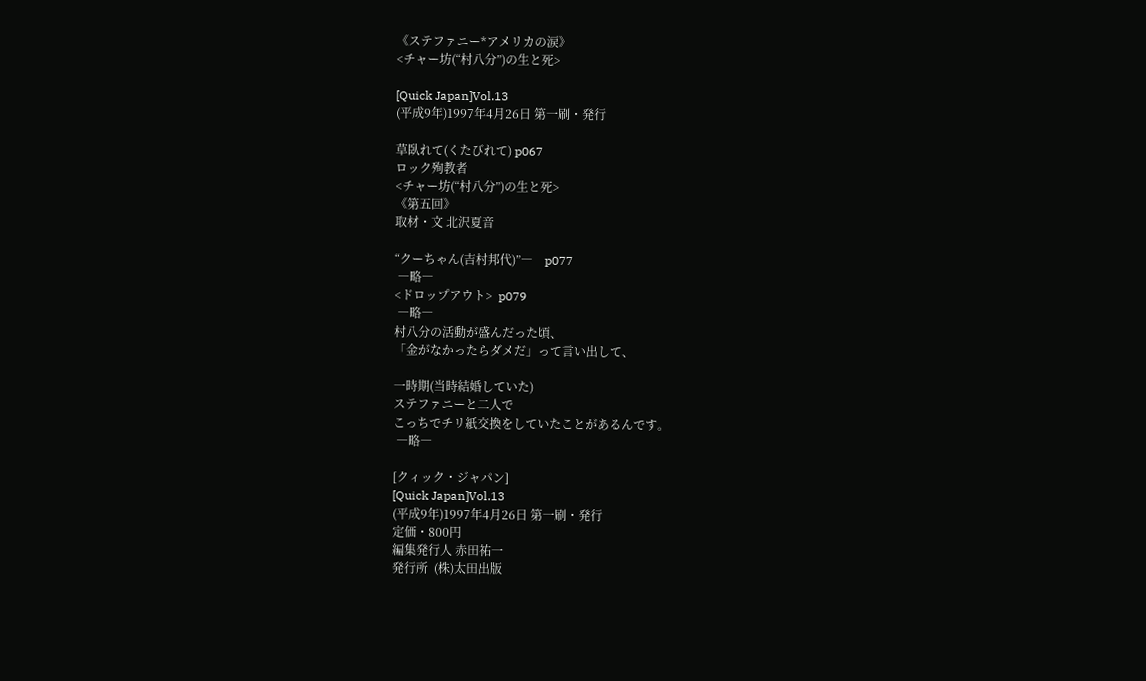《ステファニー*アメリカの涙》
<チャー坊(“村八分”)の生と死>

[Quick Japan]Vol.13
(平成9年)1997年4月26日 第一刷・発行

草臥れて(くたびれて) p067
ロック殉教者
<チャー坊(“村八分”)の生と死>
《第五回》
取材・文 北沢夏音

“クーちゃん(吉村邦代)”―    p077
 ―略―
<ドロップアウト>  p079
 ―略―
村八分の活動が盛んだった頃、
「金がなかったらダメだ」って言い出して、

一時期(当時結婚していた)
ステファニーと二人で
こっちでチリ紙交換をしていたことがあるんです。
 ―略―

[クィック・ジャパン]
[Quick Japan]Vol.13
(平成9年)1997年4月26日 第一刷・発行
定価・800円
編集発行人 赤田祐一
発行所  (株)太田出版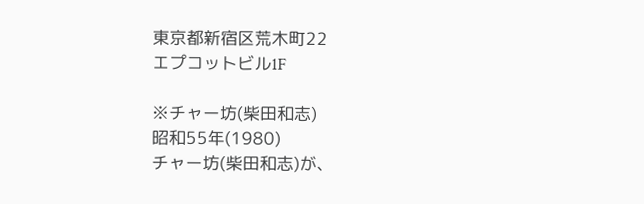東京都新宿区荒木町22
エプコットビル1F

※チャー坊(柴田和志)
昭和55年(1980)
チャー坊(柴田和志)が、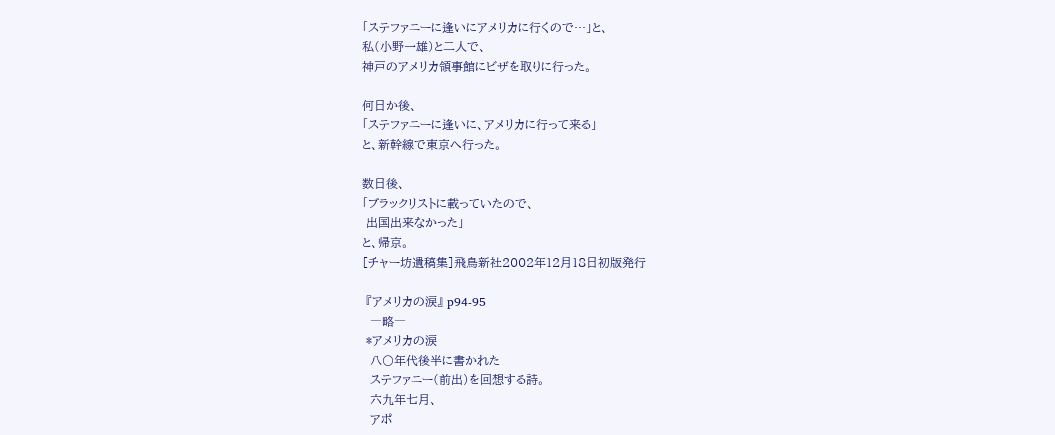「ステファニーに逢いにアメリカに行くので…」と、
私(小野一雄)と二人で、
神戸のアメリカ領事館にビザを取りに行った。

何日か後、
「ステファニーに逢いに、アメリカに行って来る」
と、新幹線で東京へ行った。

数日後、
「ブラックリストに載っていたので、
 出国出来なかった」
と、帰京。
[チャー坊遺稿集]飛鳥新社2002年12月18日初版発行

 『アメリカの涙』 p94-95
  ―略―
 *アメリカの涙
  八〇年代後半に書かれた
  ステファニー(前出)を回想する詩。
  六九年七月、
  アポ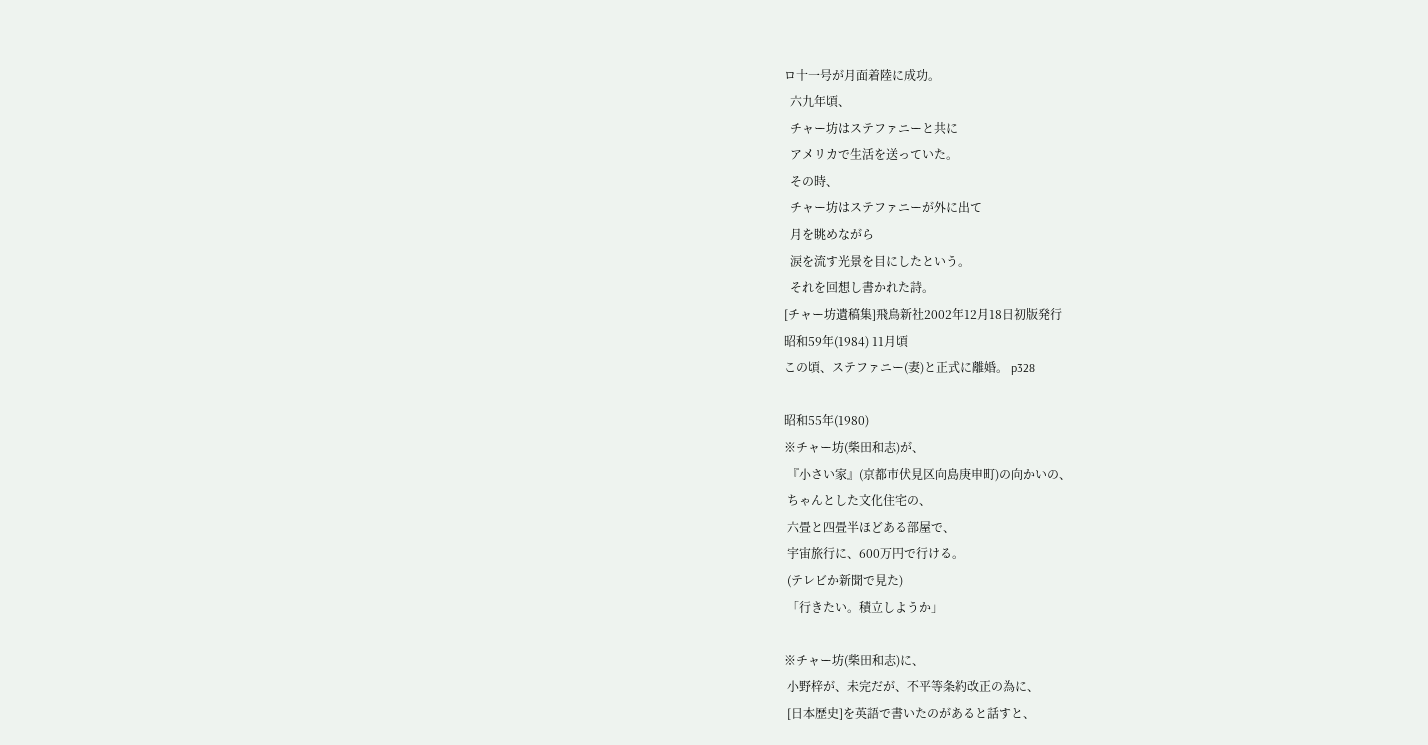ロ十一号が月面着陸に成功。
  六九年頃、
  チャー坊はステファニーと共に
  アメリカで生活を送っていた。
  その時、
  チャー坊はステファニーが外に出て
  月を眺めながら
  涙を流す光景を目にしたという。
  それを回想し書かれた詩。
[チャー坊遺稿集]飛鳥新社2002年12月18日初版発行
昭和59年(1984) 11月頃
この頃、ステファニー(妻)と正式に離婚。 p328

昭和55年(1980)
※チャー坊(柴田和志)が、
 『小さい家』(京都市伏見区向島庚申町)の向かいの、
 ちゃんとした文化住宅の、
 六畳と四畳半ほどある部屋で、
 宇宙旅行に、600万円で行ける。
 (テレビか新聞で見た)
 「行きたい。積立しようか」

※チャー坊(柴田和志)に、
 小野梓が、未完だが、不平等条約改正の為に、
 [日本歴史]を英語で書いたのがあると話すと、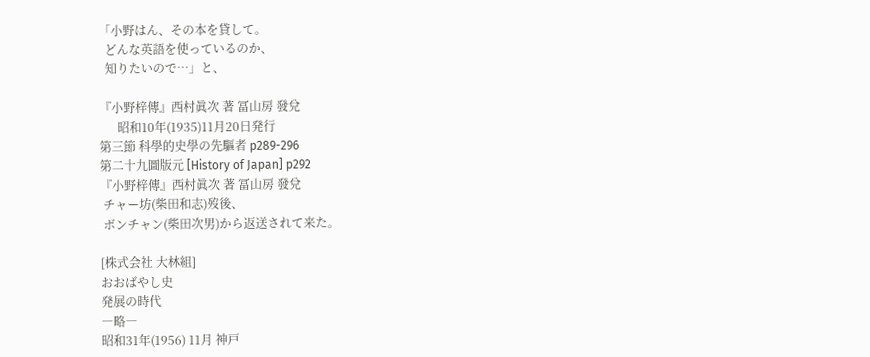「小野はん、その本を貸して。
  どんな英語を使っているのか、
  知りたいので…」と、

『小野梓傳』西村眞次 著 冨山房 發兌
      昭和10年(1935)11月20日発行
第三節 科學的史學の先驅者 p289-296
第二十九圖版元 [History of Japan] p292
『小野梓傳』西村眞次 著 冨山房 發兌
 チャー坊(柴田和志)歿後、
 ボンチャン(柴田次男)から返送されて来た。

[株式会社 大林組]
おおばやし史
発展の時代
―略―
昭和31年(1956) 11月 神戸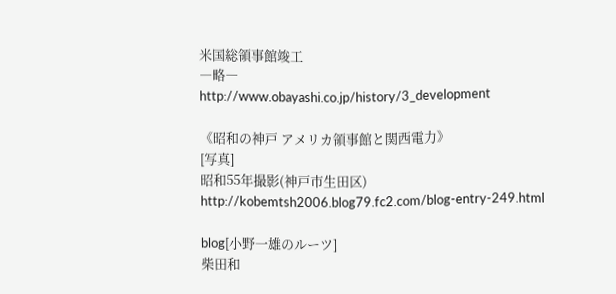米国総領事館竣工
―略―
http://www.obayashi.co.jp/history/3_development

《昭和の神戸 アメリカ領事館と関西電力》
[写真]
昭和55年撮影(神戸市生田区)
http://kobemtsh2006.blog79.fc2.com/blog-entry-249.html

blog[小野一雄のルーツ]
柴田和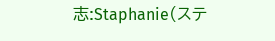志:Staphanie(ステ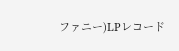ファニー)LPレコード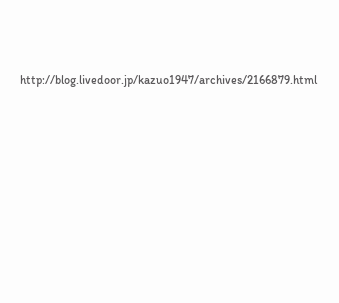http://blog.livedoor.jp/kazuo1947/archives/2166879.html